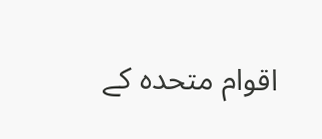اقوام متحدہ کے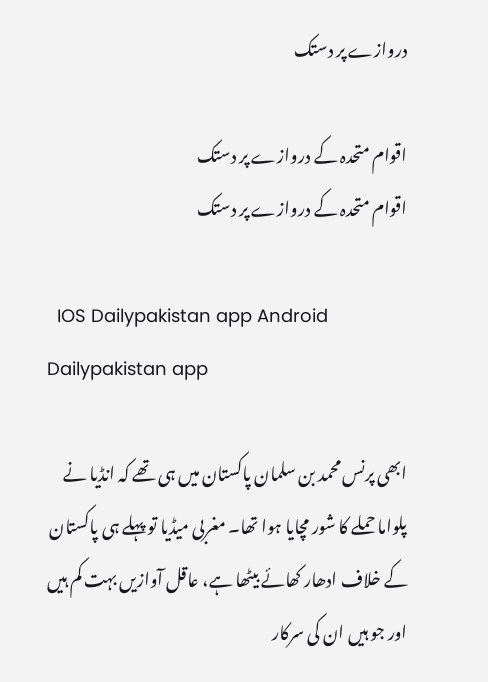دروازے پر دستک

اقوام متحدہ کے دروازے پر دستک
اقوام متحدہ کے دروازے پر دستک

  IOS Dailypakistan app Android Dailypakistan app

ابھی پرنس محمد بن سلمان پاکستان میں ہی تھے کہ انڈیا نے پلواما حملے کا شور مچایا ہوا تھا۔ مغربی میڈیا تو پہلے ہی پاکستان کے خلاف ادھار کھائے بیٹھا ہے، عاقل آوازیں بہت کم ہیں اور جو ہیں ان کی سرکار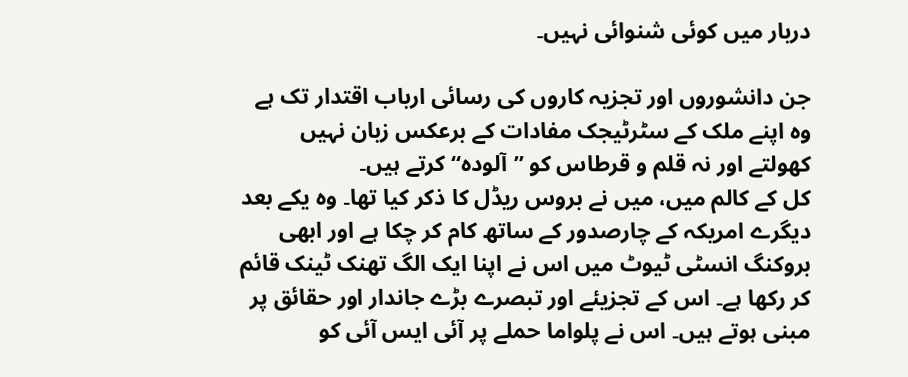دربار میں کوئی شنوائی نہیں۔

جن دانشوروں اور تجزیہ کاروں کی رسائی ارباب اقتدار تک ہے وہ اپنے ملک کے سٹرٹیجک مفادات کے برعکس زبان نہیں کھولتے اور نہ قلم و قرطاس کو ’’آلودہ‘‘ کرتے ہیں۔
کل کے کالم میں، میں نے بروس ریڈل کا ذکر کیا تھا۔ وہ یکے بعد دیگرے امریکہ کے چارصدور کے ساتھ کام کر چکا ہے اور ابھی بروکنگ انسٹی ٹیوٹ میں اس نے اپنا ایک الگ تھنک ٹینک قائم کر رکھا ہے۔ اس کے تجزیئے اور تبصرے بڑے جاندار اور حقائق پر مبنی ہوتے ہیں۔ اس نے پلواما حملے پر آئی ایس آئی کو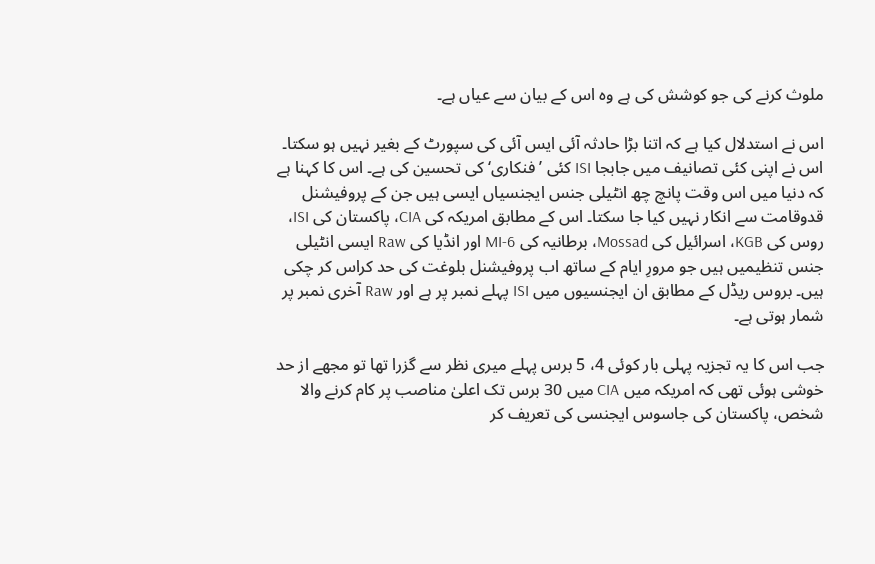ملوث کرنے کی جو کوشش کی ہے وہ اس کے بیان سے عیاں ہے۔

اس نے استدلال کیا ہے کہ اتنا بڑا حادثہ آئی ایس آئی کی سپورٹ کے بغیر نہیں ہو سکتا۔ اس نے اپنی کئی تصانیف میں جابجا ISI کئی ’فنکاری‘ کی تحسین کی ہے۔ اس کا کہنا ہے کہ دنیا میں اس وقت پانچ چھ انٹیلی جنس ایجنسیاں ایسی ہیں جن کے پروفیشنل قدوقامت سے انکار نہیں کیا جا سکتا۔ اس کے مطابق امریکہ کی CIA، پاکستان کی ISI، روس کی KGB، اسرائیل کی Mossad، برطانیہ کی MI-6 اور انڈیا کی Raw ایسی انٹیلی جنس تنظیمیں ہیں جو مرورِ ایام کے ساتھ اب پروفیشنل بلوغت کی حد کراس کر چکی ہیں۔ بروس ریڈل کے مطابق ان ایجنسیوں میں ISI پہلے نمبر پر ہے اور Raw آخری نمبر پر شمار ہوتی ہے۔

جب اس کا یہ تجزیہ پہلی بار کوئی 4، 5 برس پہلے میری نظر سے گزرا تھا تو مجھے از حد خوشی ہوئی تھی کہ امریکہ میں CIA میں 30 برس تک اعلیٰ مناصب پر کام کرنے والا شخص، پاکستان کی جاسوس ایجنسی کی تعریف کر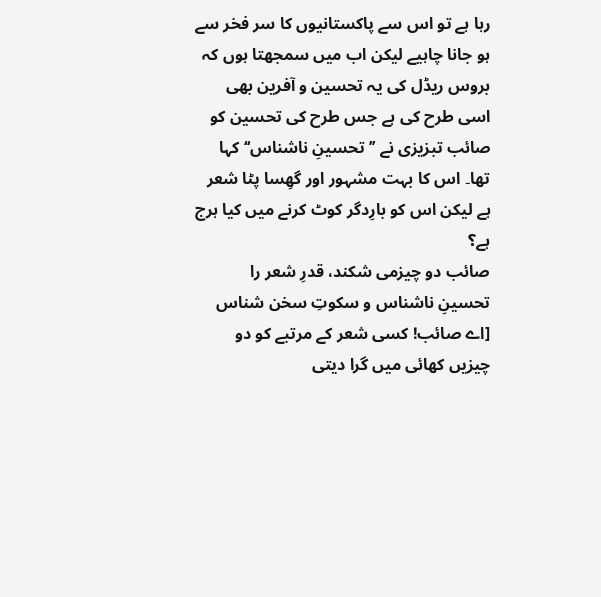رہا ہے تو اس سے پاکستانیوں کا سر فخر سے ہو جانا چاہیے لیکن اب میں سمجھتا ہوں کہ بروس ریڈل کی یہ تحسین و آفرین بھی اسی طرح کی ہے جس طرح کی تحسین کو صائب تبزیزی نے ’’تحسینِ ناشناس‘‘ کہا تھا۔ اس کا بہت مشہور اور گھِسا پٹا شعر ہے لیکن اس کو بارِدگر کوٹ کرنے میں کیا ہرج ہے؟
صائب دو چیزمی شکند، قدرِ شعر را
تحسینِ ناشناس و سکوتِ سخن شناس
[اے صائب! کسی شعر کے مرتبے کو دو چیزیں کھائی میں گرا دیتی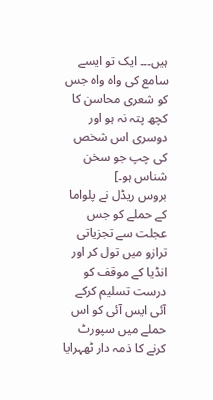ہیں۔۔۔ ایک تو ایسے سامع کی واہ واہ جس کو شعری محاسن کا کچھ پتہ نہ ہو اور دوسری اس شخص کی چپ جو سخن شناس ہو۔]
بروس ریڈل نے پلواما کے حملے کو جس عجلت سے تجزیاتی ترازو میں تول کر اور انڈیا کے موقف کو درست تسلیم کرکے آئی ایس آئی کو اس حملے میں سپورٹ کرنے کا ذمہ دار ٹھہرایا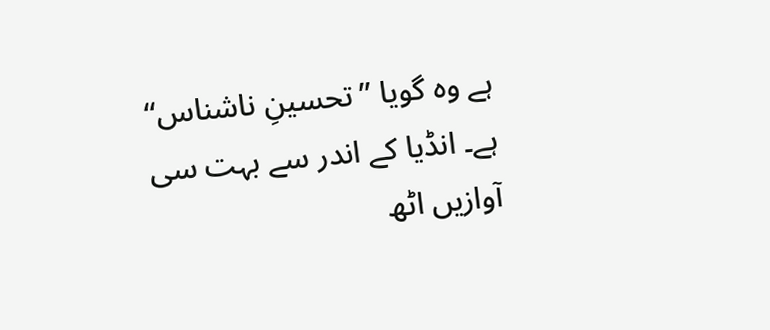ہے وہ گویا ’’تحسینِ ناشناس‘‘ ہے۔ انڈیا کے اندر سے بہت سی آوازیں اٹھ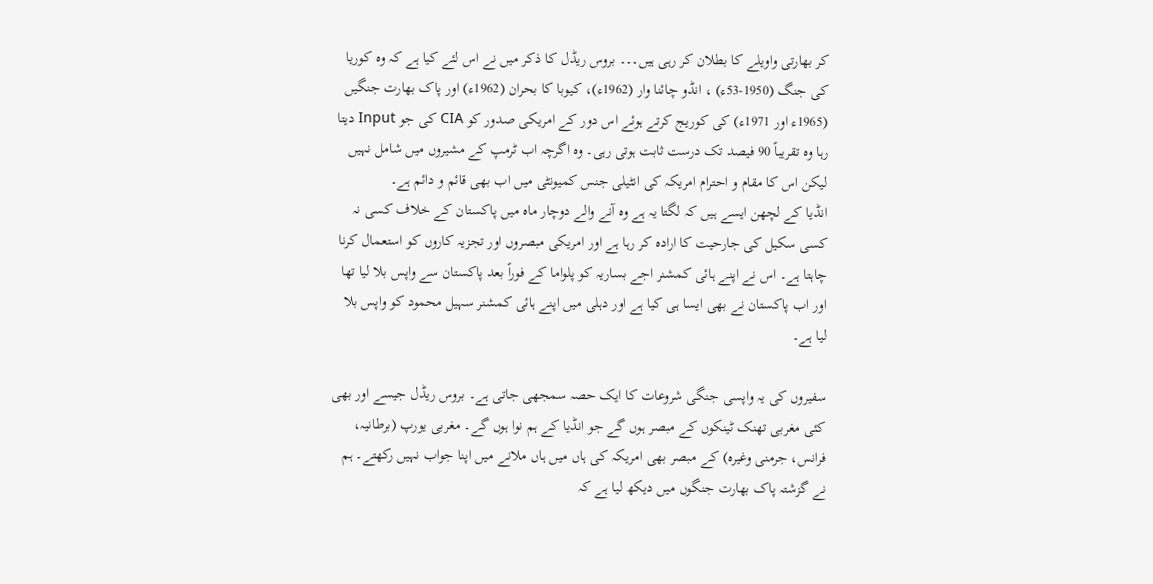کر بھارتی واویلے کا بطلان کر رہی ہیں۔۔۔ بروس ریڈل کا ذکر میں نے اس لئے کیا ہے کہ وہ کوریا کی جنگ (1950-53ء) ، انڈو چائنا وار (1962ء)، کیوبا کا بحران (1962ء) اور پاک بھارت جنگیں (1965ء اور 1971ء) کی کوریج کرتے ہوئے اس دور کے امریکی صدور کو CIA کی جو Input دیتا رہا وہ تقریباً 90 فیصد تک درست ثابت ہوتی رہی۔ وہ اگرچہ اب ٹرمپ کے مشیروں میں شامل نہیں لیکن اس کا مقام و احترام امریکہ کی انٹیلی جنس کمیونٹی میں اب بھی قائم و دائم ہے۔
انڈیا کے لچھن ایسے ہیں کہ لگتا یہ ہے وہ آنے والے دوچار ماہ میں پاکستان کے خلاف کسی نہ کسی سکیل کی جارحیت کا ارادہ کر رہا ہے اور امریکی مبصروں اور تجزیہ کاروں کو استعمال کرنا چاہتا ہے۔ اس نے اپنے ہائی کمشنر اجے بساریہ کو پلواما کے فوراً بعد پاکستان سے واپس بلا لیا تھا اور اب پاکستان نے بھی ایسا ہی کیا ہے اور دہلی میں اپنے ہائی کمشنر سہیل محمود کو واپس بلا لیا ہے۔

سفیروں کی یہ واپسی جنگی شروعات کا ایک حصہ سمجھی جاتی ہے۔ بروس ریڈل جیسے اور بھی کئی مغربی تھنک ٹینکوں کے مبصر ہوں گے جو انڈیا کے ہم نوا ہوں گے۔ مغربی یورپ (برطانیہ، فرانس، جرمنی وغیرہ) کے مبصر بھی امریکہ کی ہاں میں ہاں ملانے میں اپنا جواب نہیں رکھتے۔ ہم نے گزشتہ پاک بھارت جنگوں میں دیکھ لیا ہے کہ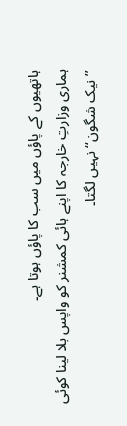ہاتھیوں کے پاؤں میں سب کا پاؤں ہوتا ہے۔
ہماری وزارتِ خارجہ کا اپنے ہائی کمشنر کو واپس بلا لینا کوئی ’’نیک شگون‘‘ نہیں لگتا۔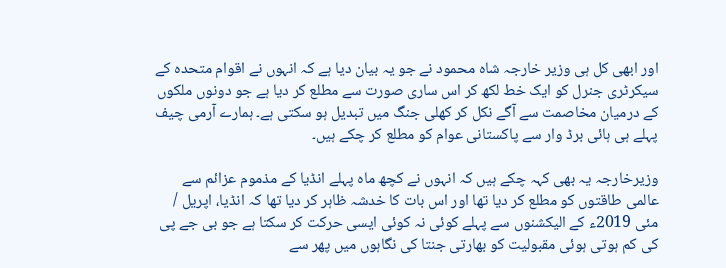اور ابھی کل ہی وزیر خارجہ شاہ محمود نے جو یہ بیان دیا ہے کہ انہوں نے اقوام متحدہ کے سیکرٹری جنرل کو ایک خط لکھ کر اس ساری صورت سے مطلع کر دیا ہے جو دونوں ملکوں کے درمیان مخاصمت سے آگے نکل کر کھلی جنگ میں تبدیل ہو سکتی ہے۔ ہمارے آرمی چیف پہلے ہی ہائی برڈ وار سے پاکستانی عوام کو مطلع کر چکے ہیں۔

وزیرخارجہ یہ بھی کہہ چکے ہیں کہ انہوں نے کچھ ماہ پہلے انڈیا کے مذموم عزائم سے عالمی طاقتوں کو مطلع کر دیا تھا اور اس بات کا خدشہ ظاہر کر دیا تھا کہ انڈیا، اپریل / مئی 2019ء کے الیکشنوں سے پہلے کوئی نہ کوئی ایسی حرکت کر سکتا ہے جو بی جے پی کی کم ہوتی ہوئی مقبولیت کو بھارتی جنتا کی نگاہوں میں پھر سے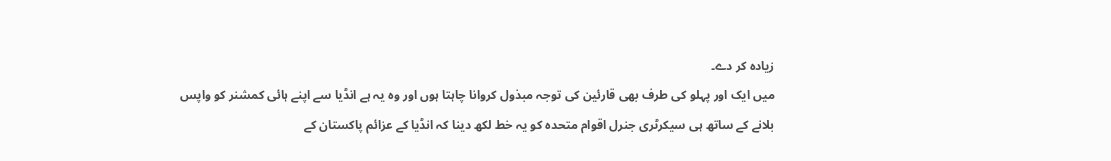زیادہ کر دے۔
میں ایک اور پہلو کی طرف بھی قارئین کی توجہ مبذول کروانا چاہتا ہوں اور وہ یہ ہے انڈیا سے اپنے ہائی کمشنر کو واپس بلانے کے ساتھ ہی سیکرٹری جنرل اقوام متحدہ کو یہ خط لکھ دینا کہ انڈیا کے عزائم پاکستان کے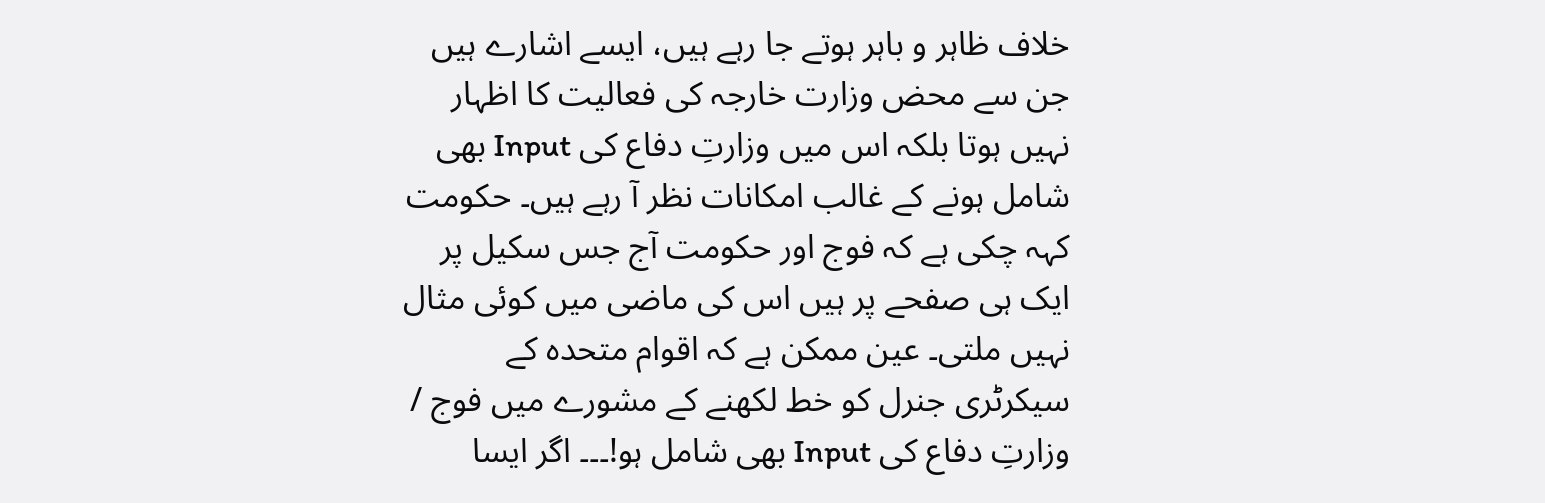خلاف ظاہر و باہر ہوتے جا رہے ہیں، ایسے اشارے ہیں جن سے محض وزارت خارجہ کی فعالیت کا اظہار نہیں ہوتا بلکہ اس میں وزارتِ دفاع کی Input بھی شامل ہونے کے غالب امکانات نظر آ رہے ہیں۔ حکومت کہہ چکی ہے کہ فوج اور حکومت آج جس سکیل پر ایک ہی صفحے پر ہیں اس کی ماضی میں کوئی مثال نہیں ملتی۔ عین ممکن ہے کہ اقوام متحدہ کے سیکرٹری جنرل کو خط لکھنے کے مشورے میں فوج / وزارتِ دفاع کی Input بھی شامل ہو!۔۔۔ اگر ایسا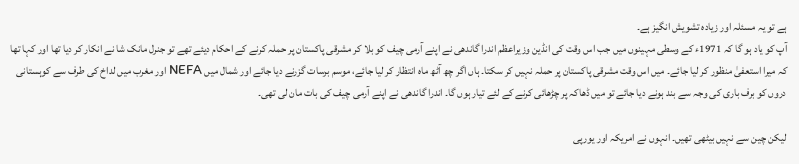ہے تو یہ مسئلہ اور زیادہ تشویش انگیز ہے۔
آپ کو یاد ہو گا کہ 1971ء کے وسطی مہینوں میں جب اس وقت کی انڈین وزیراعظم اندرا گاندھی نے اپنے آرمی چیف کو بلا کر مشرقی پاکستان پر حملہ کرنے کے احکام دیئے تھے تو جنرل مانک شا نے انکار کر دیا تھا اور کہا تھا کہ میرا استعفیٰ منظور کر لیا جائے۔ میں اس وقت مشرقی پاکستان پر حملہ نہیں کر سکتا۔ ہاں اگر چھ آٹھ ماہ انتظار کر لیا جائے، موسم برسات گزرنے دیا جائے اور شمال میں NEFA اور مغرب میں لداخ کی طرف سے کوہستانی دروں کو برف باری کی وجہ سے بند ہونے دیا جائے تو میں ڈھاکہ پر چڑھائی کرنے کے لئے تیار ہوں گا۔ اندرا گاندھی نے اپنے آرمی چیف کی بات مان لی تھی۔

لیکن چین سے نہیں بیٹھی تھیں۔ انہوں نے امریکہ اور یورپی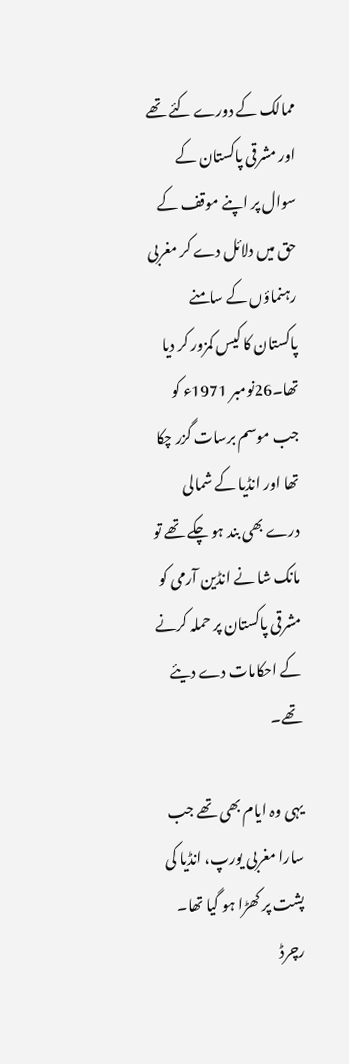ممالک کے دورے کئے تھے اور مشرقی پاکستان کے سوال پر اپنے موقف کے حق میں دلائل دے کر مغربی رہنماؤں کے سامنے پاکستان کا کیس کمزور کر دیا تھا۔26نومبر 1971ء کو جب موسم برسات گزر چکا تھا اور انڈیا کے شمالی درے بھی بند ہو چکے تھے تو مانک شا نے انڈین آرمی کو مشرقی پاکستان پر حملہ کرنے کے احکامات دے دیئے تھے۔

یہی وہ ایام بھی تھے جب سارا مغربی یورپ، انڈیا کی پشت پر کھڑا ہو گیا تھا۔ رچرڈ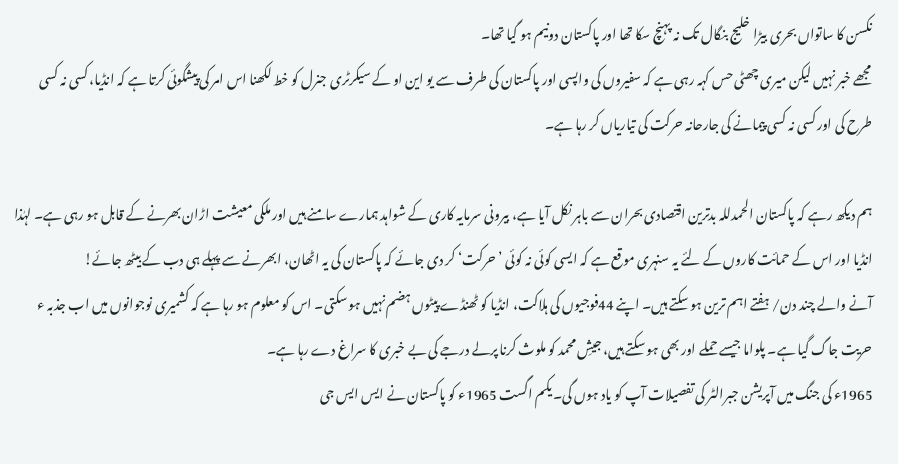نکسن کا ساتواں بحری بیڑا خلیج بنگال تک نہ پہنچ سکا تھا اور پاکستان دونیم ہو گیا تھا۔
مجھے خبر نہیں لیکن میری چھٹی حس کہہ رہی ہے کہ سفیروں کی واپسی اور پاکستان کی طرف سے یو این او کے سیکرٹری جنرل کو خط لکھنا اس امر کی پیشگوئی کرتا ہے کہ انڈیا، کسی نہ کسی طرح کی اور کسی نہ کسی پیمانے کی جارحانہ حرکت کی تیاریاں کر رہا ہے۔

ہم دیکھ رہے کہ پاکستان الحمدللہ بدترین اقتصادی بحران سے باہر نکل آیا ہے، بیرونی سرمایہ کاری کے شواہد ہمارے سامنے ہیں اور ملکی معیشت اڑان بھرنے کے قابل ہو رہی ہے۔ لہٰذا انڈیا اور اس کے حمائت کاروں کے لئے یہ سنہری موقع ہے کہ ایسی کوئی نہ کوئی ’حرکت‘ کر دی جائے کہ پاکستان کی یہ اٹھان، ابھرنے سے پہلے ہی دب کے بیٹھ جائے!
آنے والے چند دن/ ہفتے اہم ترین ہو سکتے ہیں۔ اپنے 44فوجیوں کی ہلاکت، انڈیا کو ٹھنڈے پیٹوں ہضم نہیں ہو سکتی۔ اس کو معلوم ہو رہا ہے کہ کشمیری نوجوانوں میں اب جذبہ ء حریت جاگ گیا ہے۔ پلواما جیسے حملے اور بھی ہو سکتے ہیں، جیشِ محمد کو ملوث کرنا پرلے درجے کی بے خبری کا سراغ دے رہا ہے۔
1965ء کی جنگ میں آپریشن جبرالٹر کی تفصیلات آپ کو یاد ہوں گی۔ یکم اگست 1965ء کو پاکستان نے ایس ایس جی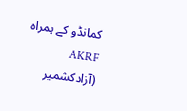کمانڈو کے ہمراہ AKRF (آزادکشمیر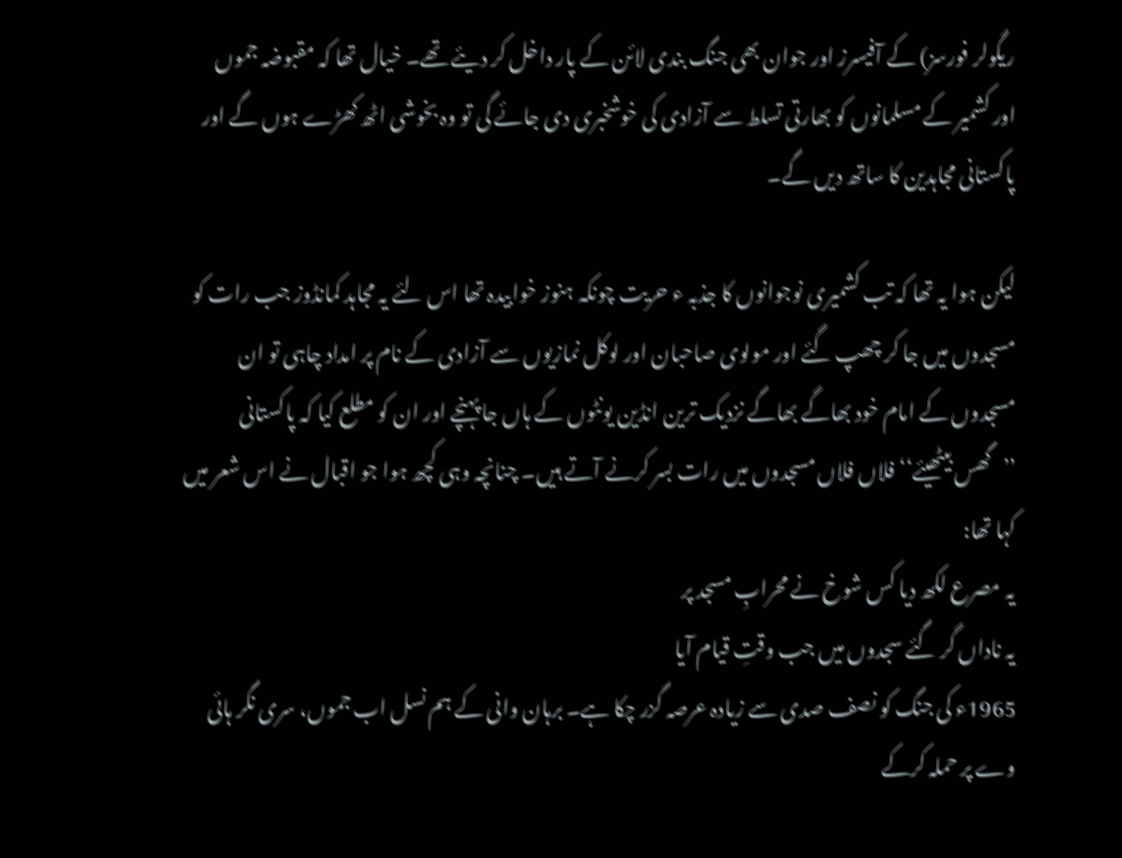ریگولر فورسز) کے آفیسرز اور جوان بھی جنگ بندی لائن کے پار داخل کر دیئے تھے۔ خیال تھا کہ مقبوضہ جموں اور کشمیر کے مسلمانوں کو بھارتی تسلط سے آزادی کی خوشخبری دی جائے گی تو وہ بخوشی اٹھ کھڑے ہوں گے اور پاکستانی مجاہدین کا ساتھ دیں گے۔

لیکن ہوا یہ تھا کہ تب کشمیری نوجوانوں کا جذبہ ء حریت چونکہ ہنوز خوابیدہ تھا اس لئے یہ مجاہد کمانڈوز جب رات کو مسجدوں میں جا کر چھپ گئے اور مولوی صاحبان اور لوکل نمازیوں سے آزادی کے نام پر امداد چاہی تو ان مسجدوں کے امام خود بھاگے بھاگے نزدیک ترین انڈین یونٹوں کے ہاں جا پہنچے اور ان کو مطلع کیا کہ پاکستانی ’’گھس بیٹھیئے‘‘ فلاں فلاں مسجدوں میں رات بسر کرنے آتے ہیں۔ چنانچہ وہی کچھ ہوا جو اقبال نے اس شعر میں کہا تھا:
یہ مصرع لکھ دیا کس شوخ نے محرابِ مسجد پر
یہ ناداں گر گئے سجدوں میں جب وقتِ قیام آیا
1965ء کی جنگ کو نصف صدی سے زیادہ عرصہ گزر چکا ہے۔ برہان وانی کے ہم نسل اب جموں، سری نگر ہائی وے پر حملہ کرکے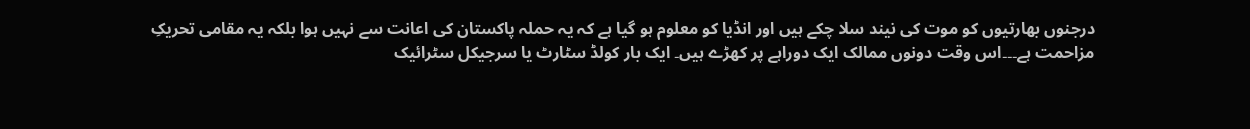درجنوں بھارتیوں کو موت کی نیند سلا چکے ہیں اور انڈیا کو معلوم ہو گیا ہے کہ یہ حملہ پاکستان کی اعانت سے نہیں ہوا بلکہ یہ مقامی تحریکِ مزاحمت ہے۔۔۔اس وقت دونوں ممالک ایک دوراہے پر کھڑے ہیں۔ ایک بار کولڈ سٹارٹ یا سرجیکل سٹرائیک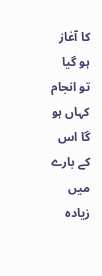کا آغاز ہو گیا تو انجام کہاں ہو گا اس کے بارے میں زیادہ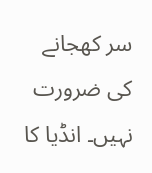سر کھجانے کی ضرورت نہیں۔ انڈیا کا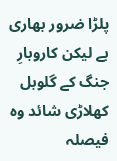پلڑا ضرور بھاری ہے لیکن کاروبارِ جنگ کے گلوبل کھلاڑی شائد وہ فیصلہ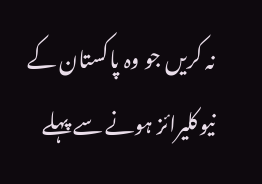نہ کریں جو وہ پاکستان کے نیوکلیرائز ہونے سے پہلے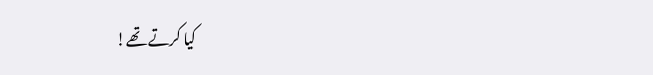کیا کرتے تھے!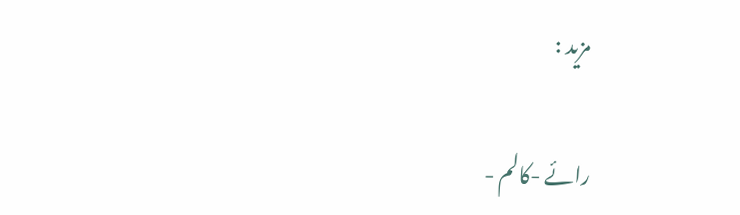مزید :

رائے -کالم -